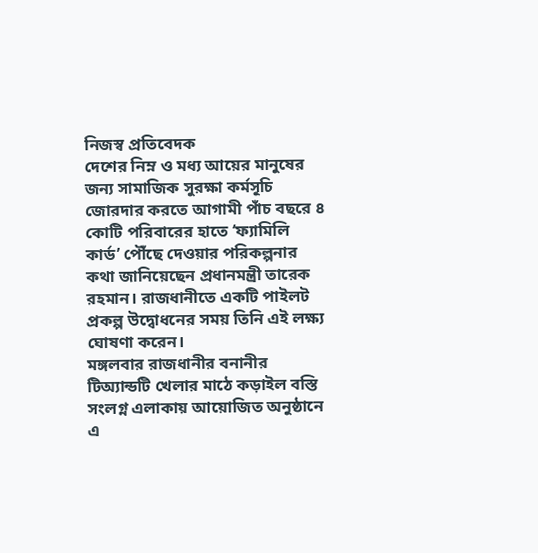নিজস্ব প্রতিবেদক
দেশের নিম্ন ও মধ্য আয়ের মানুষের জন্য সামাজিক সুরক্ষা কর্মসূচি জোরদার করতে আগামী পাঁচ বছরে ৪ কোটি পরিবারের হাতে ‘ফ্যামিলি কার্ড’ পৌঁছে দেওয়ার পরিকল্পনার কথা জানিয়েছেন প্রধানমন্ত্রী তারেক রহমান। রাজধানীতে একটি পাইলট প্রকল্প উদ্বোধনের সময় তিনি এই লক্ষ্য ঘোষণা করেন।
মঙ্গলবার রাজধানীর বনানীর টিঅ্যান্ডটি খেলার মাঠে কড়াইল বস্তি সংলগ্ন এলাকায় আয়োজিত অনুষ্ঠানে এ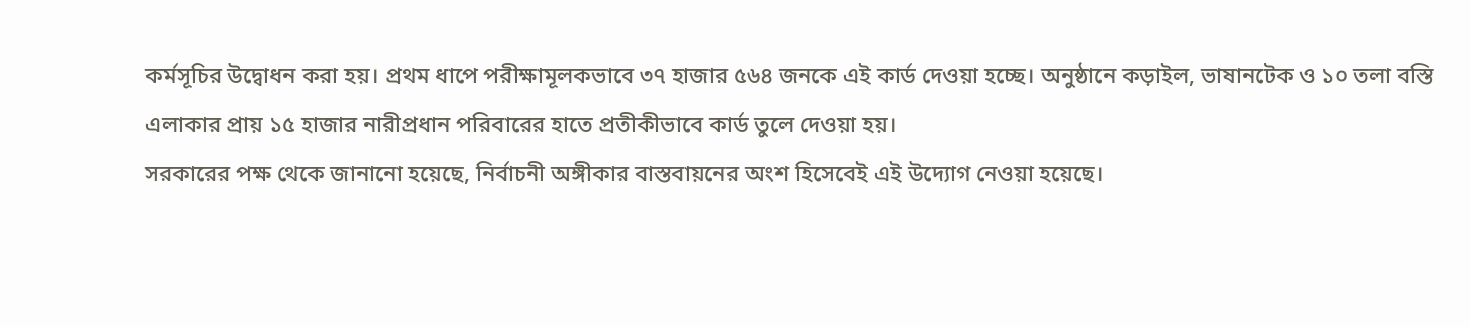কর্মসূচির উদ্বোধন করা হয়। প্রথম ধাপে পরীক্ষামূলকভাবে ৩৭ হাজার ৫৬৪ জনকে এই কার্ড দেওয়া হচ্ছে। অনুষ্ঠানে কড়াইল, ভাষানটেক ও ১০ তলা বস্তি এলাকার প্রায় ১৫ হাজার নারীপ্রধান পরিবারের হাতে প্রতীকীভাবে কার্ড তুলে দেওয়া হয়।
সরকারের পক্ষ থেকে জানানো হয়েছে, নির্বাচনী অঙ্গীকার বাস্তবায়নের অংশ হিসেবেই এই উদ্যোগ নেওয়া হয়েছে।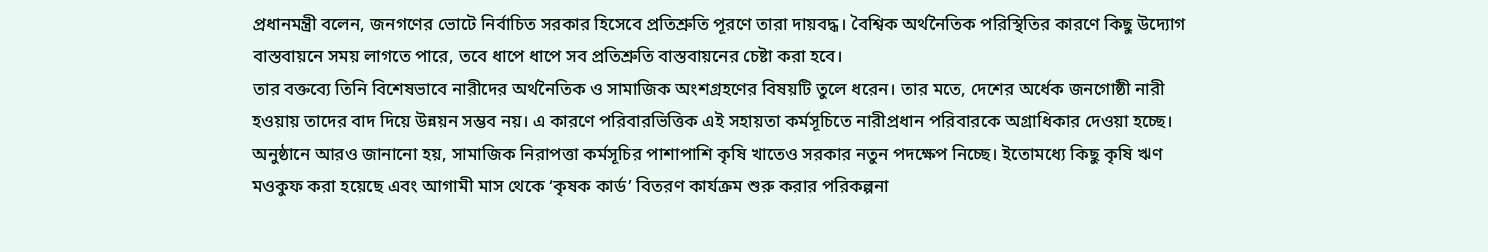প্রধানমন্ত্রী বলেন, জনগণের ভোটে নির্বাচিত সরকার হিসেবে প্রতিশ্রুতি পূরণে তারা দায়বদ্ধ। বৈশ্বিক অর্থনৈতিক পরিস্থিতির কারণে কিছু উদ্যোগ বাস্তবায়নে সময় লাগতে পারে, তবে ধাপে ধাপে সব প্রতিশ্রুতি বাস্তবায়নের চেষ্টা করা হবে।
তার বক্তব্যে তিনি বিশেষভাবে নারীদের অর্থনৈতিক ও সামাজিক অংশগ্রহণের বিষয়টি তুলে ধরেন। তার মতে, দেশের অর্ধেক জনগোষ্ঠী নারী হওয়ায় তাদের বাদ দিয়ে উন্নয়ন সম্ভব নয়। এ কারণে পরিবারভিত্তিক এই সহায়তা কর্মসূচিতে নারীপ্রধান পরিবারকে অগ্রাধিকার দেওয়া হচ্ছে।
অনুষ্ঠানে আরও জানানো হয়, সামাজিক নিরাপত্তা কর্মসূচির পাশাপাশি কৃষি খাতেও সরকার নতুন পদক্ষেপ নিচ্ছে। ইতোমধ্যে কিছু কৃষি ঋণ মওকুফ করা হয়েছে এবং আগামী মাস থেকে ‘কৃষক কার্ড’ বিতরণ কার্যক্রম শুরু করার পরিকল্পনা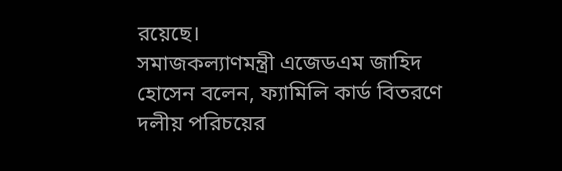রয়েছে।
সমাজকল্যাণমন্ত্রী এজেডএম জাহিদ হোসেন বলেন, ফ্যামিলি কার্ড বিতরণে দলীয় পরিচয়ের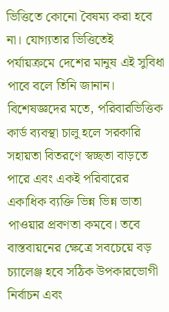ভিত্তিতে কোনো বৈষম্য করা হবে না। যোগ্যতার ভিত্তিতেই পর্যায়ক্রমে দেশের মানুষ এই সুবিধা পাবে বলে তিনি জানান।
বিশেষজ্ঞদের মতে, পরিবারভিত্তিক কার্ড ব্যবস্থা চালু হলে সরকারি সহায়তা বিতরণে স্বচ্ছতা বাড়তে পারে এবং একই পরিবারের একাধিক ব্যক্তি ভিন্ন ভিন্ন ভাতা পাওয়ার প্রবণতা কমবে। তবে বাস্তবায়নের ক্ষেত্রে সবচেয়ে বড় চ্যালেঞ্জ হবে সঠিক উপকারভোগী নির্বাচন এবং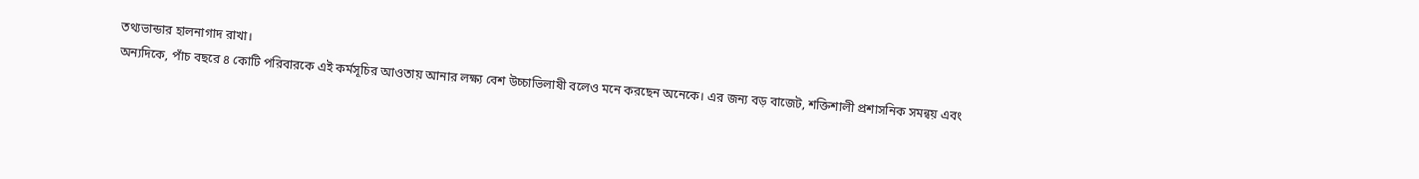তথ্যভান্ডার হালনাগাদ রাখা।
অন্যদিকে, পাঁচ বছরে ৪ কোটি পরিবারকে এই কর্মসূচির আওতায় আনার লক্ষ্য বেশ উচ্চাভিলাষী বলেও মনে করছেন অনেকে। এর জন্য বড় বাজেট, শক্তিশালী প্রশাসনিক সমন্বয় এবং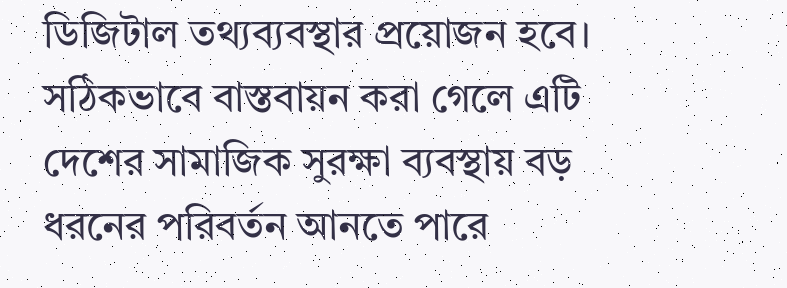ডিজিটাল তথ্যব্যবস্থার প্রয়োজন হবে। সঠিকভাবে বাস্তবায়ন করা গেলে এটি দেশের সামাজিক সুরক্ষা ব্যবস্থায় বড় ধরনের পরিবর্তন আনতে পারে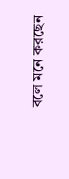বলে মনে করছেন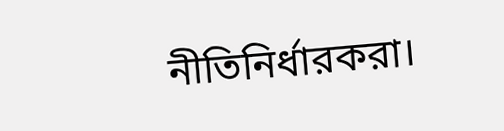নীতিনির্ধারকরা।